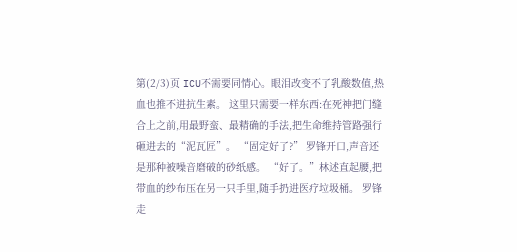第(2/3)页 ICU不需要同情心。眼泪改变不了乳酸数值,热血也推不进抗生素。 这里只需要一样东西:在死神把门缝合上之前,用最野蛮、最精确的手法,把生命维持管路强行砸进去的“泥瓦匠”。 “固定好了?” 罗锋开口,声音还是那种被噪音磨破的砂纸感。 “好了。”林述直起腰,把带血的纱布压在另一只手里,随手扔进医疗垃圾桶。 罗锋走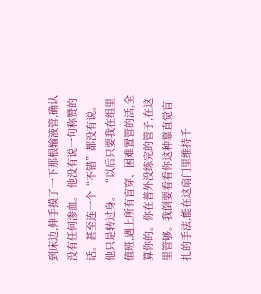到床边,伸手摸了一下那根输液管,确认没有任何渗血。 他没有说一句称赞的话。甚至连一个“不错”都没有说。 他只是转过身。 “以后只要我在组里值班,遇上所有盲穿、困难置管的活,全算你的。你在普外没练完的管子,在这里管够。我倒要看看你这种靠直觉盲扎的手法,能在这扇门里维持千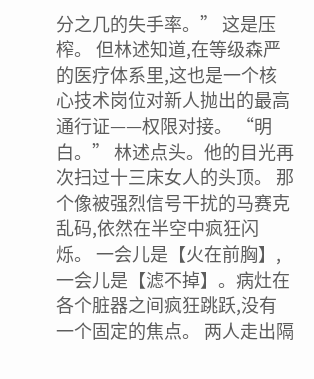分之几的失手率。” 这是压榨。 但林述知道,在等级森严的医疗体系里,这也是一个核心技术岗位对新人抛出的最高通行证——权限对接。 “明白。” 林述点头。他的目光再次扫过十三床女人的头顶。 那个像被强烈信号干扰的马赛克乱码,依然在半空中疯狂闪烁。 一会儿是【火在前胸】,一会儿是【滤不掉】。病灶在各个脏器之间疯狂跳跃,没有一个固定的焦点。 两人走出隔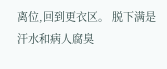离位,回到更衣区。 脱下满是汗水和病人腐臭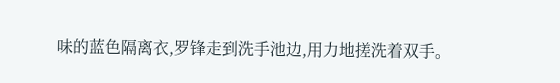味的蓝色隔离衣,罗锋走到洗手池边,用力地搓洗着双手。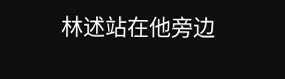林述站在他旁边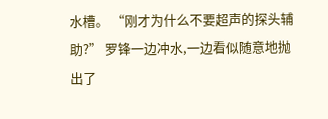水槽。 “刚才为什么不要超声的探头辅助?” 罗锋一边冲水,一边看似随意地抛出了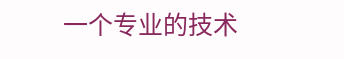一个专业的技术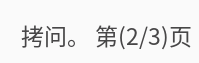拷问。 第(2/3)页